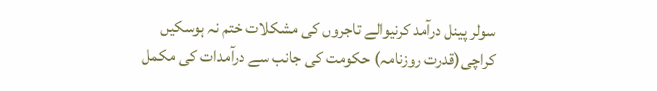سولر پینل درآمد کرنیوالے تاجروں کی مشکلات ختم نہ ہوسکیں
کراچی(قدرت روزنامہ) حکومت کی جانب سے درآمدات کی مکمل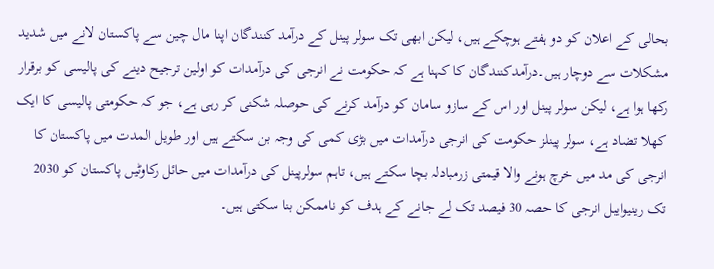بحالی کے اعلان کو دو ہفتے ہوچکے ہیں، لیکن ابھی تک سولر پینل کے درآمد کنندگان اپنا مال چین سے پاکستان لانے میں شدید مشکلات سے دوچار ہیں۔درآمدکنندگان کا کہنا ہے کہ حکومت نے انرجی کی درآمدات کو اولین ترجیح دینے کی پالیسی کو برقرار رکھا ہوا ہے، لیکن سولر پینل اور اس کے سازو سامان کو درآمد کرنے کی حوصلہ شکنی کر رہی ہے، جو کہ حکومتی پالیسی کا ایک کھلا تضاد ہے، سولر پینلز حکومت کی انرجی درآمدات میں بڑی کمی کی وجہ بن سکتے ہیں اور طویل المدت میں پاکستان کا انرجی کی مد میں خرچ ہونے والا قیمتی زرمبادلہ بچا سکتے ہیں، تاہم سولرپینل کی درآمدات میں حائل رکاوٹیں پاکستان کو 2030 تک رینیوایبل انرجی کا حصہ 30 فیصد تک لے جانے کے ہدف کو ناممکن بنا سکتی ہیں۔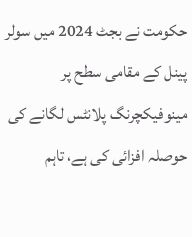حکومت نے بجٹ 2024 میں سولر پینل کے مقامی سطح پر مینوفیکچرنگ پلانٹس لگانے کی حوصلہ افزائی کی ہے، تاہم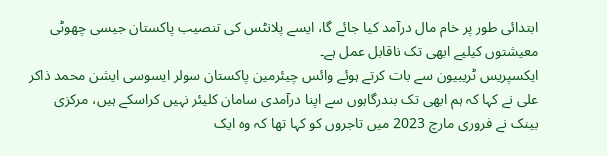ابتدائی طور پر خام مال درآمد کیا جائے گا، ایسے پلانٹس کی تنصیب پاکستان جیسی چھوٹی معیشتوں کیلیے ابھی تک ناقابل عمل ہے۔
ایکسپریس ٹریبیون سے بات کرتے ہوئے وائس چیئرمین پاکستان سولر ایسوسی ایشن محمد ذاکر علی نے کہا کہ ہم ابھی تک بندرگاہوں سے اپنا درآمدی سامان کلیئر نہیں کراسکے ہیں، مرکزی بینک نے فروری مارچ 2023 میں تاجروں کو کہا تھا کہ وہ ایک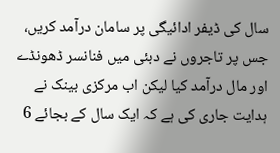سال کی ڈیفر ادائیگی پر سامان درآمد کریں، جس پر تاجروں نے دبئی میں فنانسر ڈھونڈے اور مال درآمد کیا لیکن اب مرکزی بینک نے ہدایت جاری کی ہے کہ ایک سال کے بجائے 6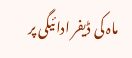ماہ کی ڈیفر ادائیگی پر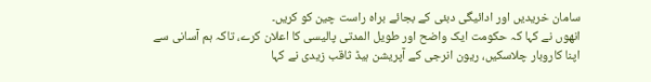سامان خریدیں اور ادائیگی دبئی کے بجائے براہ راست چین کو کریں۔
انھوں نے کہا کہ حکومت ایک واضح اور طویل المدتی پالیسی کا اعلان کرے، تاکہ ہم آسانی سے اپنا کاروبار چلاسکیں، ریون انرجی کے آپریشن ہیڈ ثاقب زیدی نے کہا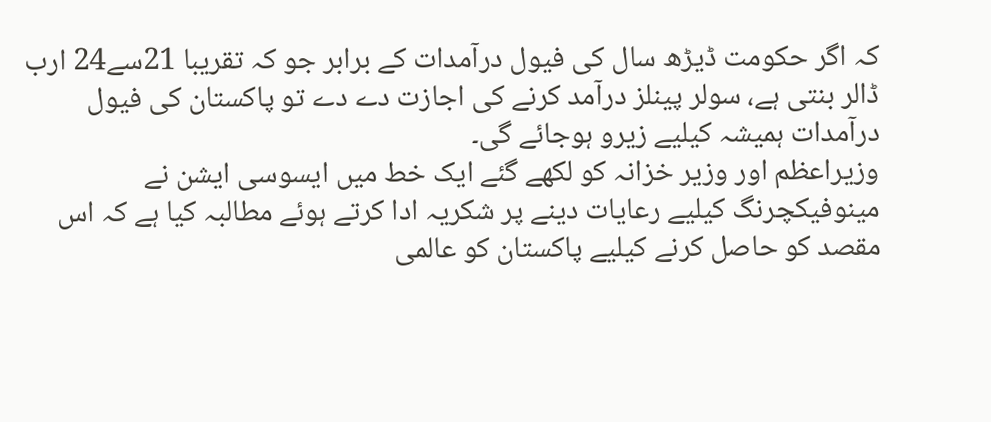کہ اگر حکومت ڈیڑھ سال کی فیول درآمدات کے برابر جو کہ تقریبا 21سے24 ارب ڈالر بنتی ہے، سولر پینلز درآمد کرنے کی اجازت دے دے تو پاکستان کی فیول درآمدات ہمیشہ کیلیے زیرو ہوجائے گی۔
وزیراعظم اور وزیر خزانہ کو لکھے گئے ایک خط میں ایسوسی ایشن نے مینوفیکچرنگ کیلیے رعایات دینے پر شکریہ ادا کرتے ہوئے مطالبہ کیا ہے کہ اس مقصد کو حاصل کرنے کیلیے پاکستان کو عالمی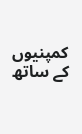کمپنیوں کے ساتھ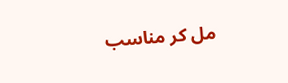مل کر مناسب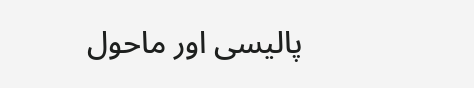پالیسی اور ماحول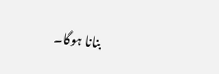بنانا ہوگا۔